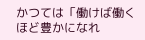かつては「働けば働くほど豊かになれ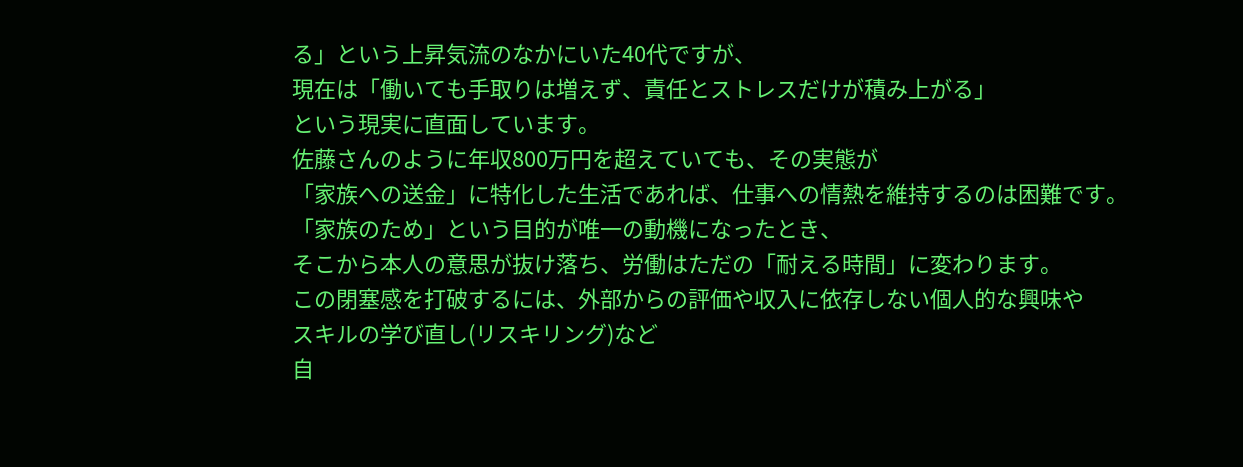る」という上昇気流のなかにいた40代ですが、
現在は「働いても手取りは増えず、責任とストレスだけが積み上がる」
という現実に直面しています。
佐藤さんのように年収800万円を超えていても、その実態が
「家族への送金」に特化した生活であれば、仕事への情熱を維持するのは困難です。
「家族のため」という目的が唯一の動機になったとき、
そこから本人の意思が抜け落ち、労働はただの「耐える時間」に変わります。
この閉塞感を打破するには、外部からの評価や収入に依存しない個人的な興味や
スキルの学び直し(リスキリング)など
自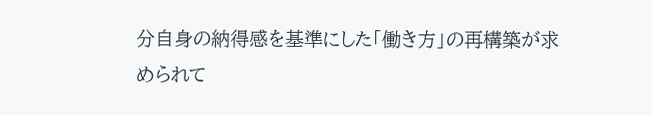分自身の納得感を基準にした「働き方」の再構築が求められて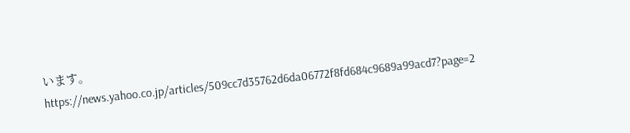います。
https://news.yahoo.co.jp/articles/509cc7d35762d6da06772f8fd684c9689a99acd7?page=2